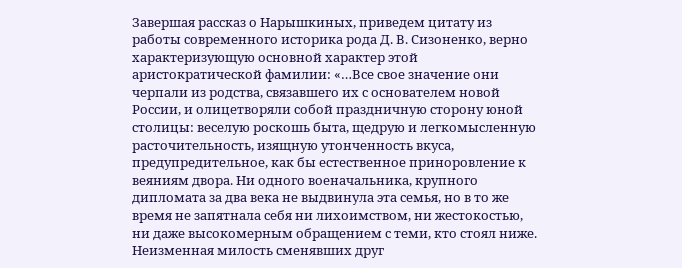Завершая рассказ о Нарышкиных, приведем цитату из работы современного историка рода Д. В. Сизоненко, верно характеризующую основной характер этой аристократической фамилии: «…Все свое значение они черпали из родства, связавшего их с основателем новой России, и олицетворяли собой праздничную сторону юной столицы: веселую роскошь быта, щедрую и легкомысленную расточительность, изящную утонченность вкуса, предупредительное, как бы естественное приноровление к веяниям двора. Ни одного военачальника, крупного дипломата за два века не выдвинула эта семья, но в то же время не запятнала себя ни лихоимством, ни жестокостью, ни даже высокомерным обращением с теми, кто стоял ниже. Неизменная милость сменявших друг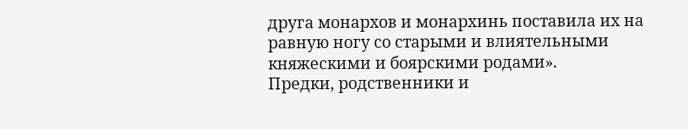друга монархов и монархинь поставила их на равную ногу со старыми и влиятельными княжескими и боярскими родами».
Предки, родственники и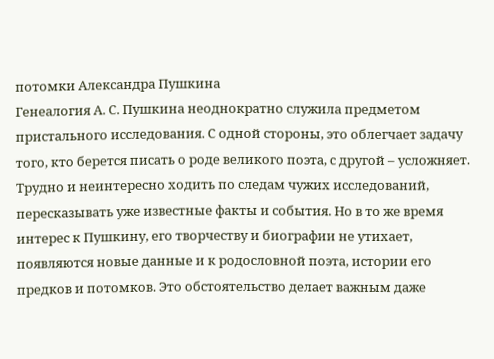потомки Александра Пушкина
Генеалогия А. С. Пушкина неоднократно служила предметом пристального исследования. С одной стороны, это облегчает задачу того, кто берется писать о роде великого поэта, с другой – усложняет. Трудно и неинтересно ходить по следам чужих исследований, пересказывать уже известные факты и события. Но в то же время интерес к Пушкину, его творчеству и биографии не утихает, появляются новые данные и к родословной поэта, истории его предков и потомков. Это обстоятельство делает важным даже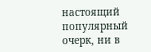настоящий популярный очерк, ни в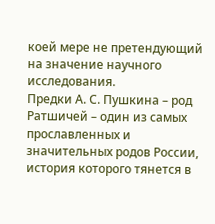коей мере не претендующий на значение научного исследования.
Предки А. С. Пушкина – род Ратшичей – один из самых прославленных и значительных родов России, история которого тянется в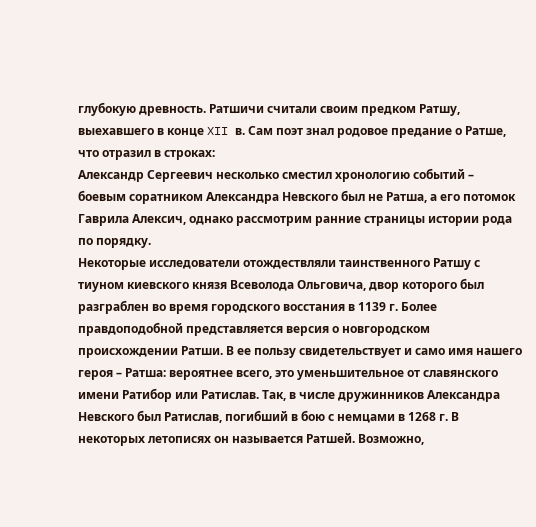глубокую древность. Ратшичи считали своим предком Ратшу, выехавшего в конце XII в. Сам поэт знал родовое предание о Ратше, что отразил в строках:
Александр Сергеевич несколько сместил хронологию событий – боевым соратником Александра Невского был не Ратша, а его потомок Гаврила Алексич, однако рассмотрим ранние страницы истории рода по порядку.
Некоторые исследователи отождествляли таинственного Ратшу с тиуном киевского князя Всеволода Ольговича, двор которого был разграблен во время городского восстания в 1139 г. Более правдоподобной представляется версия о новгородском происхождении Ратши. В ее пользу свидетельствует и само имя нашего героя – Ратша: вероятнее всего, это уменьшительное от славянского имени Ратибор или Ратислав. Так, в числе дружинников Александра Невского был Ратислав, погибший в бою с немцами в 1268 г. В некоторых летописях он называется Ратшей. Возможно,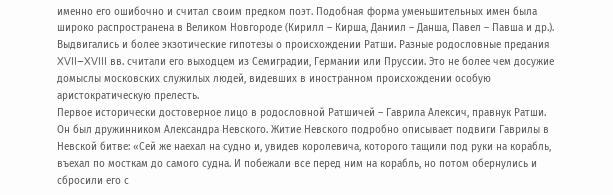именно его ошибочно и считал своим предком поэт. Подобная форма уменьшительных имен была широко распространена в Великом Новгороде (Кирилл – Кирша, Даниил – Данша, Павел – Павша и др.).
Выдвигались и более экзотические гипотезы о происхождении Ратши. Разные родословные предания XVII–XVIII вв. считали его выходцем из Семиградии, Германии или Пруссии. Это не более чем досужие домыслы московских служилых людей, видевших в иностранном происхождении особую аристократическую прелесть.
Первое исторически достоверное лицо в родословной Ратшичей – Гаврила Алексич, правнук Ратши. Он был дружинником Александра Невского. Житие Невского подробно описывает подвиги Гаврилы в Невской битве: «Сей же наехал на судно и, увидев королевича, которого тащили под руки на корабль, въехал по мосткам до самого судна. И побежали все перед ним на корабль, но потом обернулись и сбросили его с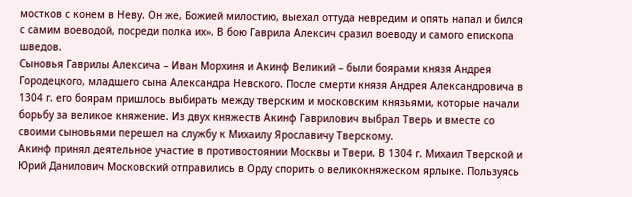мостков с конем в Неву. Он же, Божией милостию, выехал оттуда невредим и опять напал и бился с самим воеводой, посреди полка их». В бою Гаврила Алексич сразил воеводу и самого епископа шведов.
Сыновья Гаврилы Алексича – Иван Морхиня и Акинф Великий – были боярами князя Андрея Городецкого, младшего сына Александра Невского. После смерти князя Андрея Александровича в 1304 г. его боярам пришлось выбирать между тверским и московским князьями, которые начали борьбу за великое княжение. Из двух княжеств Акинф Гаврилович выбрал Тверь и вместе со своими сыновьями перешел на службу к Михаилу Ярославичу Тверскому.
Акинф принял деятельное участие в противостоянии Москвы и Твери. В 1304 г. Михаил Тверской и Юрий Данилович Московский отправились в Орду спорить о великокняжеском ярлыке. Пользуясь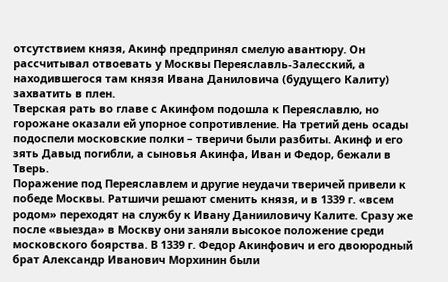отсутствием князя, Акинф предпринял смелую авантюру. Он рассчитывал отвоевать у Москвы Переяславль-Залесский, а находившегося там князя Ивана Даниловича (будущего Калиту) захватить в плен.
Тверская рать во главе с Акинфом подошла к Переяславлю, но горожане оказали ей упорное сопротивление. На третий день осады подоспели московские полки – тверичи были разбиты. Акинф и его зять Давыд погибли, а сыновья Акинфа, Иван и Федор, бежали в Тверь.
Поражение под Переяславлем и другие неудачи тверичей привели к победе Москвы. Ратшичи решают сменить князя, и в 1339 г. «всем родом» переходят на службу к Ивану Данииловичу Калите. Сразу же после «выезда» в Москву они заняли высокое положение среди московского боярства. В 1339 г. Федор Акинфович и его двоюродный брат Александр Иванович Морхинин были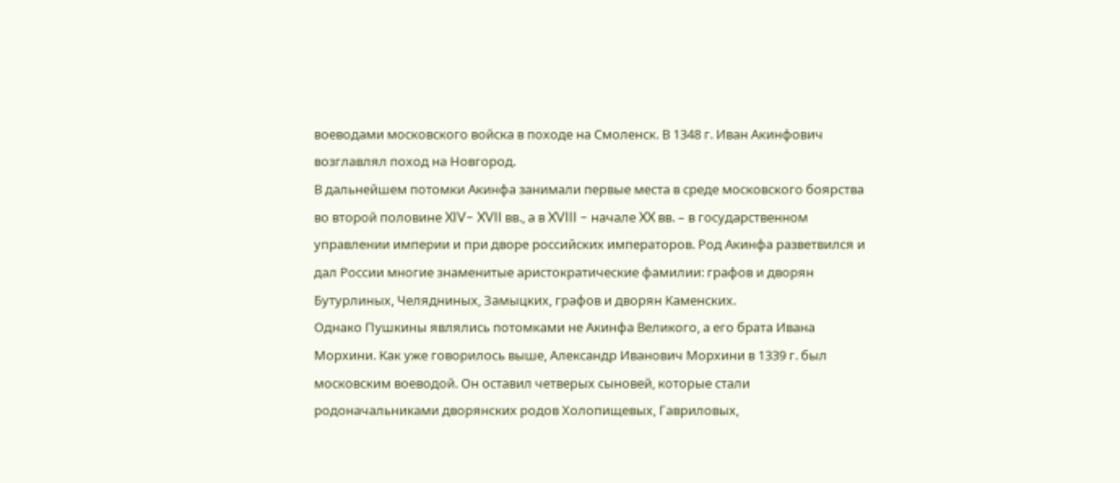воеводами московского войска в походе на Смоленск. В 1348 г. Иван Акинфович возглавлял поход на Новгород.
В дальнейшем потомки Акинфа занимали первые места в среде московского боярства во второй половине XIV– XVII вв., а в XVIII – начале XX вв. – в государственном управлении империи и при дворе российских императоров. Род Акинфа разветвился и дал России многие знаменитые аристократические фамилии: графов и дворян Бутурлиных, Челядниных, Замыцких, графов и дворян Каменских.
Однако Пушкины являлись потомками не Акинфа Великого, а его брата Ивана Морхини. Как уже говорилось выше, Александр Иванович Морхини в 1339 г. был московским воеводой. Он оставил четверых сыновей, которые стали родоначальниками дворянских родов Холопищевых, Гавриловых,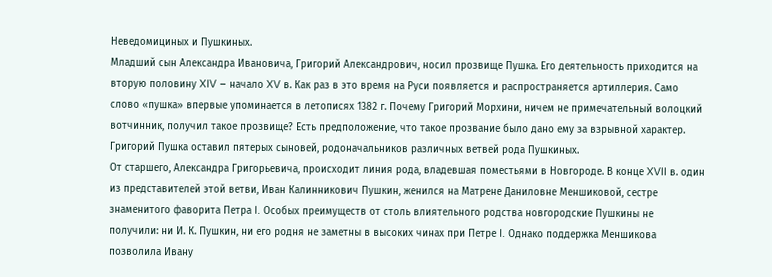Неведомициных и Пушкиных.
Младший сын Александра Ивановича, Григорий Александрович, носил прозвище Пушка. Его деятельность приходится на вторую половину XIV – начало XV в. Как раз в это время на Руси появляется и распространяется артиллерия. Само слово «пушка» впервые упоминается в летописях 1382 г. Почему Григорий Морхини, ничем не примечательный волоцкий вотчинник, получил такое прозвище? Есть предположение, что такое прозвание было дано ему за взрывной характер. Григорий Пушка оставил пятерых сыновей, родоначальников различных ветвей рода Пушкиных.
От старшего, Александра Григорьевича, происходит линия рода, владевшая поместьями в Новгороде. В конце XVII в. один из представителей этой ветви, Иван Калинникович Пушкин, женился на Матрене Даниловне Меншиковой, сестре знаменитого фаворита Петра I. Особых преимуществ от столь влиятельного родства новгородские Пушкины не получили: ни И. К. Пушкин, ни его родня не заметны в высоких чинах при Петре I. Однако поддержка Меншикова позволила Ивану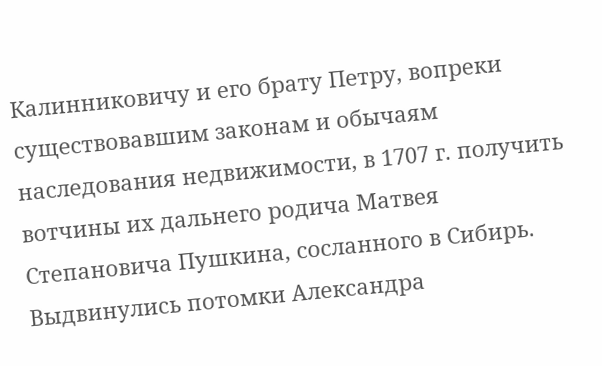Калинниковичу и его брату Петру, вопреки существовавшим законам и обычаям наследования недвижимости, в 1707 г. получить вотчины их дальнего родича Матвея Степановича Пушкина, сосланного в Сибирь.
Выдвинулись потомки Александра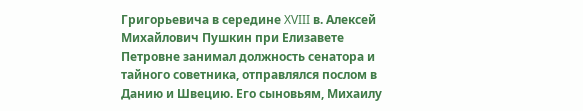Григорьевича в середине XVIII в. Алексей Михайлович Пушкин при Елизавете Петровне занимал должность сенатора и тайного советника, отправлялся послом в Данию и Швецию. Его сыновьям, Михаилу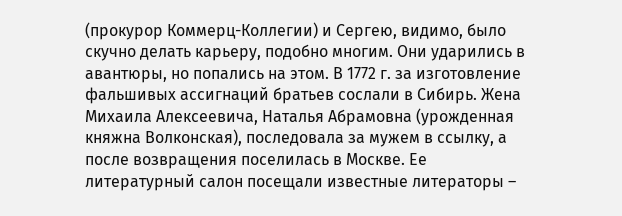(прокурор Коммерц-Коллегии) и Сергею, видимо, было скучно делать карьеру, подобно многим. Они ударились в авантюры, но попались на этом. В 1772 г. за изготовление фальшивых ассигнаций братьев сослали в Сибирь. Жена Михаила Алексеевича, Наталья Абрамовна (урожденная княжна Волконская), последовала за мужем в ссылку, а после возвращения поселилась в Москве. Ее литературный салон посещали известные литераторы –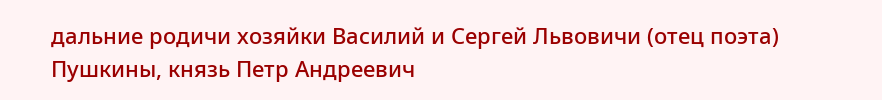дальние родичи хозяйки Василий и Сергей Львовичи (отец поэта) Пушкины, князь Петр Андреевич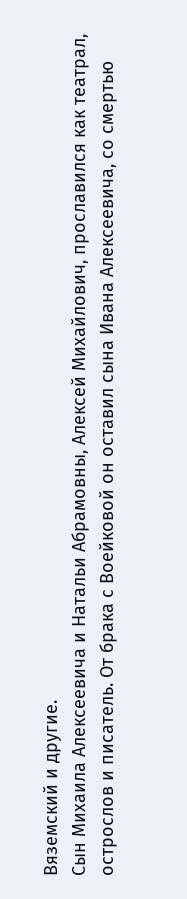Вяземский и другие.
Сын Михаила Алексеевича и Натальи Абрамовны, Алексей Михайлович, прославился как театрал, острослов и писатель. От брака с Воейковой он оставил сына Ивана Алексеевича, со смертью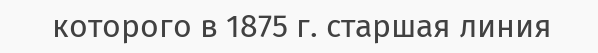которого в 1875 г. старшая линия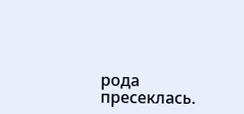рода пресеклась.